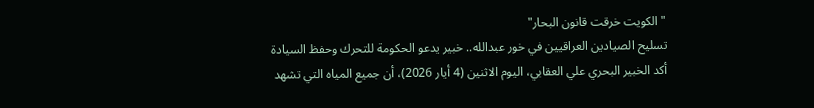"الكويت خرقت قانون البحار"
تسليح الصيادين العراقيين في خور عبدالله.. خبير يدعو الحكومة للتحرك وحفظ السيادة
أكد الخبير البحري علي العقابي، اليوم الاثنين (4 أيار 2026)، أن جميع المياه التي تشهد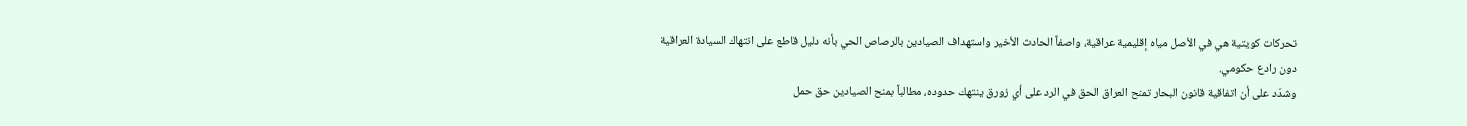تحركات كويتية هي في الأصل مياه إقليمية عراقية، واصفاً الحادث الأخير واستهداف الصيادين بالرصاص الحي بأنه دليل قاطع على انتهاك السيادة العراقية دون رادع حكومي.
وشدّد على أن اتفاقية قانون البحار تمنح العراق الحق في الرد على أي زورق ينتهك حدوده، مطالباً بمنح الصيادين حق حمل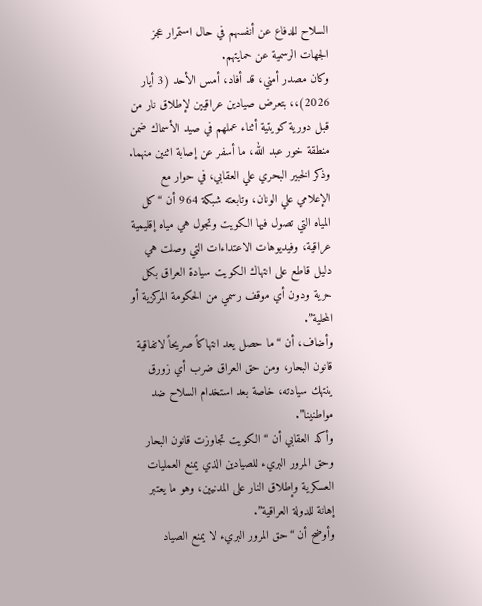السلاح للدفاع عن أنفسهم في حال استمرار عجز الجهات الرسمية عن حمايتهم.
وكان مصدر أمني، قد أفاد، أمس الأحد (3 أيار 2026)،، بتعرض صيادين عراقيين لإطلاق نار من قبل دورية كويتية أثناء عملهم في صيد الأسماك ضمن منطقة خور عبد الله، ما أسفر عن إصابة اثنين منهما.
وذكر الخبير البحري علي العقابي، في حوار مع الإعلامي علي الونان، وتابعته شبكة 964 أن “كل المياه التي تصول فيها الكويت وتجول هي مياه إقليمية عراقية، وفيديوهات الاعتداءات التي وصلت هي دليل قاطع على انتهاك الكويت سيادة العراق بكل حرية ودون أي موقف رسمي من الحكومة المركزية أو المحلية”.
وأضاف، أن “ما حصل يعد انتهاكاً صريحاً لاتفاقية قانون البحار، ومن حق العراق ضرب أي زورق ينتهك سيادته، خاصة بعد استخدام السلاح ضد مواطنينا”.
وأكد العقابي أن “الكويت تجاوزت قانون البحار وحق المرور البريء للصيادين الذي يمنع العمليات العسكرية وإطلاق النار على المدنيين، وهو ما يعتبر إهانة للدولة العراقية”.
وأوضح أن “حق المرور البريء لا يمنع الصياد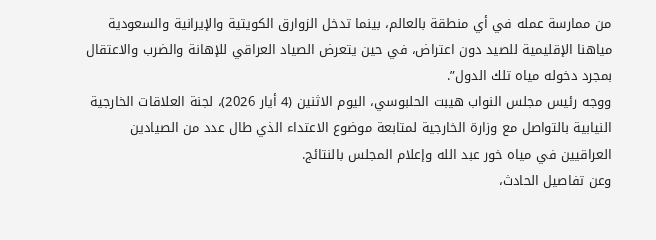من ممارسة عمله في أي منطقة بالعالم، بينما تدخل الزوارق الكويتية والإيرانية والسعودية مياهنا الإقليمية للصيد دون اعتراض، في حين يتعرض الصياد العراقي للإهانة والضرب والاعتقال بمجرد دخوله مياه تلك الدول”.
ووجه رئيس مجلس النواب هيبت الحلبوسي، اليوم الاثنين (4 أيار 2026)، لجنة العلاقات الخارجية النيابية بالتواصل مع وزارة الخارجية لمتابعة موضوع الاعتداء الذي طال عدد من الصيادين العراقيين في مياه خور عبد الله وإعلام المجلس بالنتائج.
وعن تفاصيل الحادث،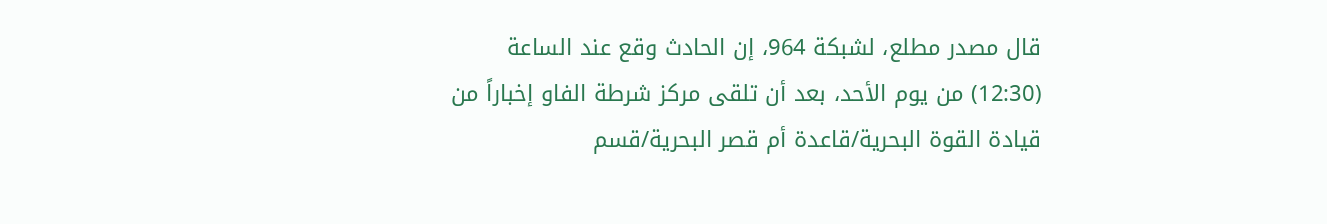قال مصدر مطلع، لشبكة 964، إن الحادث وقع عند الساعة (12:30) من يوم الأحد، بعد أن تلقى مركز شرطة الفاو إخباراً من قيادة القوة البحرية/قاعدة أم قصر البحرية/قسم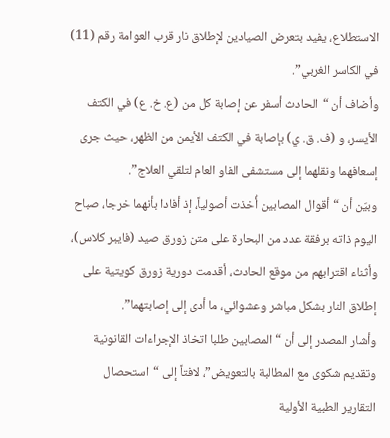الاستطلاع، يفيد بتعرض الصيادين لإطلاق نار قرب العوامة رقم (11) في الكاسر الغربي”.
وأضاف أن “الحادث أسفر عن إصابة كل من (ع. خ. ع) في الكتف الأيسر، و (ف. ق. ي) بإصابة في الكتف الأيمن من الظهر، حيث جرى إسعافهما ونقلهما إلى مستشفى الفاو العام لتلقي العلاج”.
وبيّن أن “أقوال المصابين أُخذت أصولياً، إذ أفادا بأنهما خرجا، صباح اليوم ذاته برفقة عدد من البحارة على متن زورق صيد (فايبر كلاس)، وأثناء اقترابهم من موقع الحادث، أقدمت دورية زورق كويتية على إطلاق النار بشكل مباشر وعشوائي، ما أدى إلى إصابتهما”.
وأشار المصدر إلى أن “المصابين طلبا اتخاذ الإجراءات القانونية وتقديم شكوى مع المطالبة بالتعويض”، لافتاً إلى “استحصال التقارير الطبية الأولية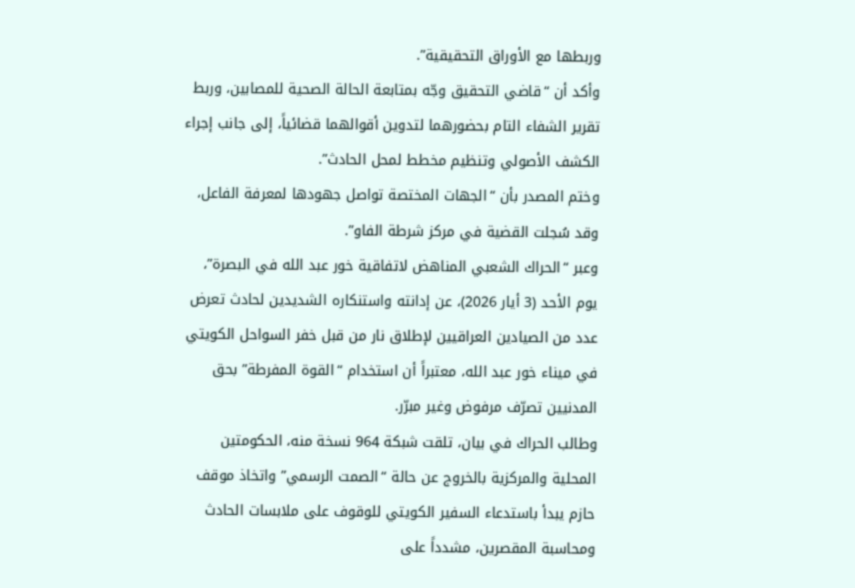وربطها مع الأوراق التحقيقية”.
وأكد أن “قاضي التحقيق وجّه بمتابعة الحالة الصحية للمصابين، وربط تقرير الشفاء التام بحضورهما لتدوين أقوالهما قضائياً، إلى جانب إجراء الكشف الأصولي وتنظيم مخطط لمحل الحادث”.
وختم المصدر بأن “الجهات المختصة تواصل جهودها لمعرفة الفاعل، وقد سُجلت القضية في مركز شرطة الفاو”.
وعبر “الحراك الشعبي المناهض لاتفاقية خور عبد الله في البصرة”، يوم الأحد (3 أيار 2026)، عن إدانته واستنكاره الشديدين لحادث تعرض عدد من الصيادين العراقيين لإطلاق نار من قبل خفر السواحل الكويتي في ميناء خور عبد الله، معتبراً أن استخدام “القوة المفرطة” بحق المدنيين تصرّف مرفوض وغير مبرّر.
وطالب الحراك في بيان، تلقت شبكة 964 نسخة منه، الحكومتين المحلية والمركزية بالخروج عن حالة “الصمت الرسمي” واتخاذ موقف حازم يبدأ باستدعاء السفير الكويتي للوقوف على ملابسات الحادث ومحاسبة المقصرين، مشدداً على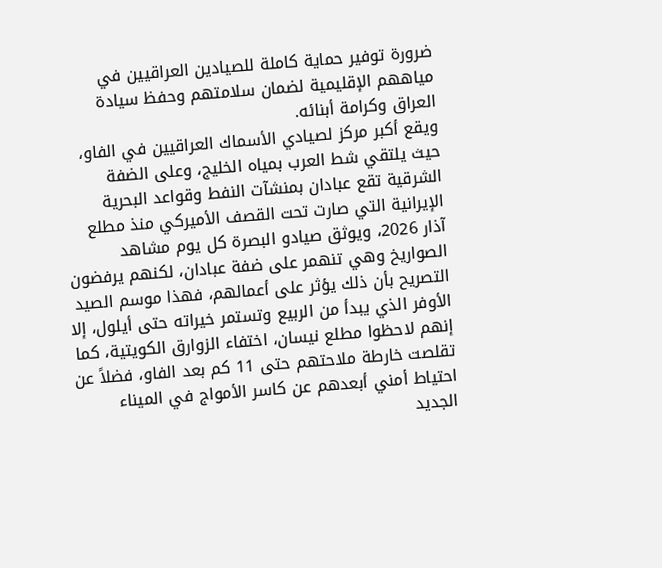ضرورة توفير حماية كاملة للصيادين العراقيين في مياههم الإقليمية لضمان سلامتهم وحفظ سيادة العراق وكرامة أبنائه.
ويقع أكبر مركز لصيادي الأسماك العراقيين في الفاو، حيث يلتقي شط العرب بمياه الخليج، وعلى الضفة الشرقية تقع عبادان بمنشآت النفط وقواعد البحرية الإيرانية التي صارت تحت القصف الأميركي منذ مطلع آذار 2026، ويوثق صيادو البصرة كل يوم مشاهد الصواريخ وهي تنهمر على ضفة عبادان، لكنهم يرفضون التصريح بأن ذلك يؤثر على أعمالهم، فهذا موسم الصيد الأوفر الذي يبدأ من الربيع وتستمر خيراته حتى أيلول، إلا إنهم لاحظوا مطلع نيسان، اختفاء الزوارق الكويتية، كما تقلصت خارطة ملاحتهم حتى 11 كم بعد الفاو، فضلاً عن احتياط أمني أبعدهم عن كاسر الأمواج في الميناء الجديد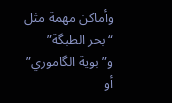وأماكن مهمة مثل “بحر الطبگة” و”بوية الگاموري” أو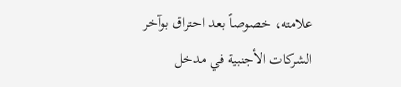علامته، خصوصاً بعد احتراق بوآخر الشركات الأجنبية في مدخل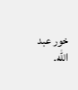خور عبد الله.